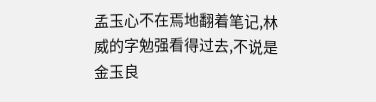孟玉心不在焉地翻着笔记,林威的字勉强看得过去,不说是金玉良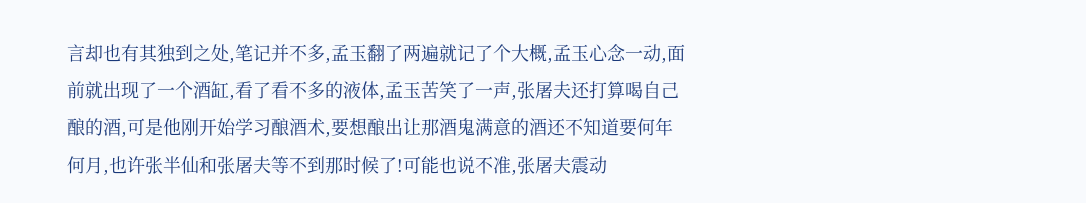言却也有其独到之处,笔记并不多,孟玉翻了两遍就记了个大概,孟玉心念一动,面前就出现了一个酒缸,看了看不多的液体,孟玉苦笑了一声,张屠夫还打算喝自己酿的酒,可是他刚开始学习酿酒术,要想酿出让那酒鬼满意的酒还不知道要何年何月,也许张半仙和张屠夫等不到那时候了!可能也说不准,张屠夫震动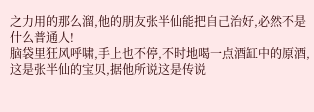之力用的那么溜,他的朋友张半仙能把自己治好,必然不是什么普通人!
脑袋里狂风呼啸,手上也不停,不时地喝一点酒缸中的原酒,这是张半仙的宝贝,据他所说这是传说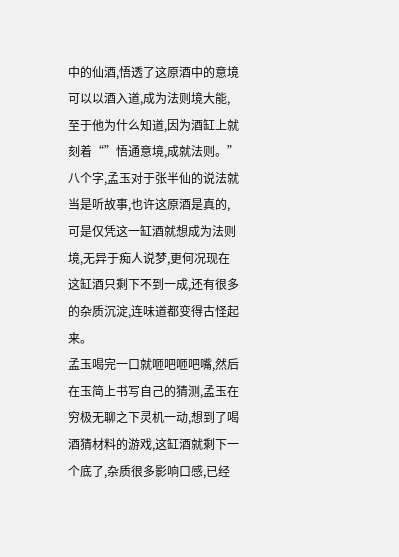中的仙酒,悟透了这原酒中的意境可以以酒入道,成为法则境大能,至于他为什么知道,因为酒缸上就刻着“”悟通意境,成就法则。”八个字,孟玉对于张半仙的说法就当是听故事,也许这原酒是真的,可是仅凭这一缸酒就想成为法则境,无异于痴人说梦,更何况现在这缸酒只剩下不到一成,还有很多的杂质沉淀,连味道都变得古怪起来。
孟玉喝完一口就咂吧咂吧嘴,然后在玉简上书写自己的猜测,孟玉在穷极无聊之下灵机一动,想到了喝酒猜材料的游戏,这缸酒就剩下一个底了,杂质很多影响口感,已经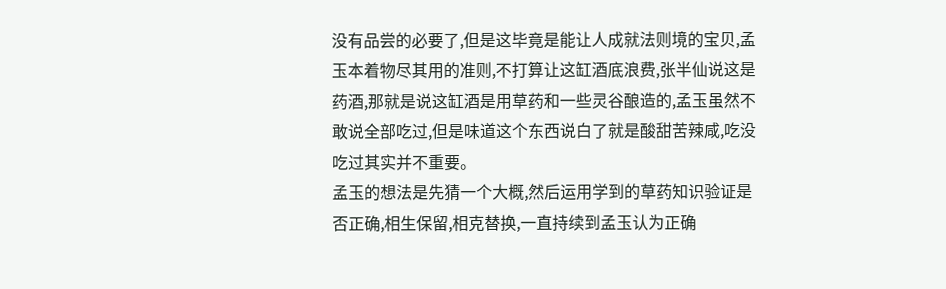没有品尝的必要了,但是这毕竟是能让人成就法则境的宝贝,孟玉本着物尽其用的准则,不打算让这缸酒底浪费,张半仙说这是药酒,那就是说这缸酒是用草药和一些灵谷酿造的,孟玉虽然不敢说全部吃过,但是味道这个东西说白了就是酸甜苦辣咸,吃没吃过其实并不重要。
孟玉的想法是先猜一个大概,然后运用学到的草药知识验证是否正确,相生保留,相克替换,一直持续到孟玉认为正确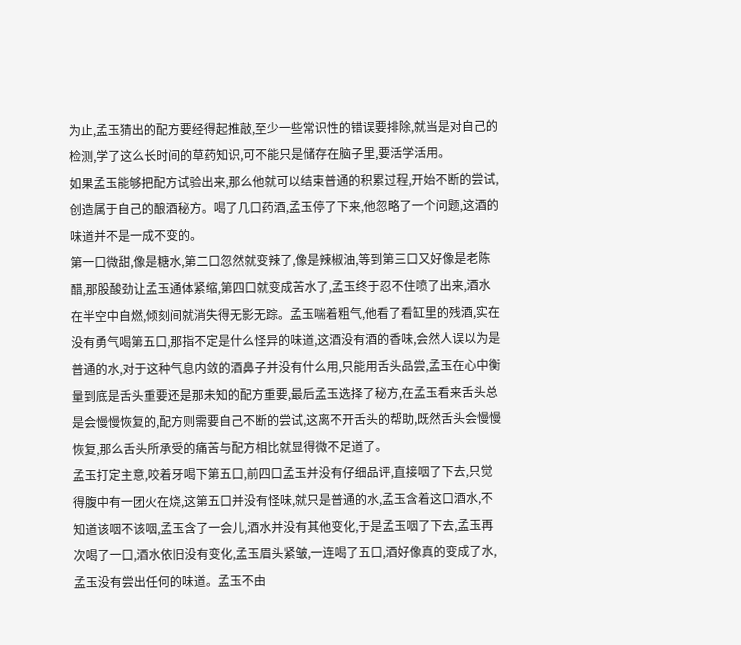为止,孟玉猜出的配方要经得起推敲,至少一些常识性的错误要排除,就当是对自己的检测,学了这么长时间的草药知识,可不能只是储存在脑子里,要活学活用。
如果孟玉能够把配方试验出来,那么他就可以结束普通的积累过程,开始不断的尝试,创造属于自己的酿酒秘方。喝了几口药酒,孟玉停了下来,他忽略了一个问题,这酒的味道并不是一成不变的。
第一口微甜,像是糖水,第二口忽然就变辣了,像是辣椒油,等到第三口又好像是老陈醋,那股酸劲让孟玉通体紧缩,第四口就变成苦水了,孟玉终于忍不住喷了出来,酒水在半空中自燃,倾刻间就消失得无影无踪。孟玉喘着粗气,他看了看缸里的残酒,实在没有勇气喝第五口,那指不定是什么怪异的味道,这酒没有酒的香味,会然人误以为是普通的水,对于这种气息内敛的酒鼻子并没有什么用,只能用舌头品尝,孟玉在心中衡量到底是舌头重要还是那未知的配方重要,最后孟玉选择了秘方,在孟玉看来舌头总是会慢慢恢复的,配方则需要自己不断的尝试,这离不开舌头的帮助,既然舌头会慢慢恢复,那么舌头所承受的痛苦与配方相比就显得微不足道了。
孟玉打定主意,咬着牙喝下第五口,前四口孟玉并没有仔细品评,直接咽了下去,只觉得腹中有一团火在烧,这第五口并没有怪味,就只是普通的水,孟玉含着这口酒水,不知道该咽不该咽,孟玉含了一会儿,酒水并没有其他变化,于是孟玉咽了下去,孟玉再次喝了一口,酒水依旧没有变化,孟玉眉头紧皱,一连喝了五口,酒好像真的变成了水,孟玉没有尝出任何的味道。孟玉不由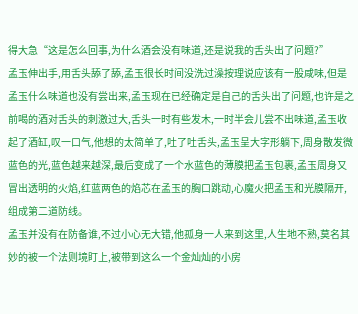得大急“这是怎么回事,为什么酒会没有味道,还是说我的舌头出了问题?”
孟玉伸出手,用舌头舔了舔,孟玉很长时间没洗过澡按理说应该有一股咸味,但是孟玉什么味道也没有尝出来,孟玉现在已经确定是自己的舌头出了问题,也许是之前喝的酒对舌头的刺激过大,舌头一时有些发木,一时半会儿尝不出味道,孟玉收起了酒缸,叹一口气,他想的太简单了,吐了吐舌头,孟玉呈大字形躺下,周身散发微蓝色的光,蓝色越来越深,最后变成了一个水蓝色的薄膜把孟玉包裹,孟玉周身又冒出透明的火焰,红蓝两色的焰芯在孟玉的胸口跳动,心魔火把孟玉和光膜隔开,组成第二道防线。
孟玉并没有在防备谁,不过小心无大错,他孤身一人来到这里,人生地不熟,莫名其妙的被一个法则境盯上,被带到这么一个金灿灿的小房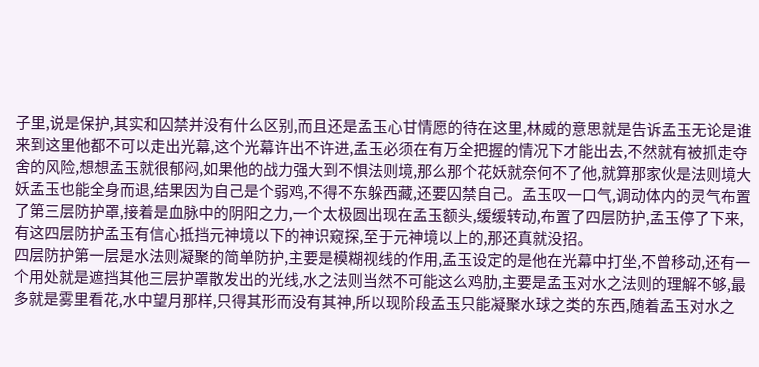子里,说是保护,其实和囚禁并没有什么区别,而且还是孟玉心甘情愿的待在这里,林威的意思就是告诉孟玉无论是谁来到这里他都不可以走出光幕,这个光幕许出不许进,孟玉必须在有万全把握的情况下才能出去,不然就有被抓走夺舍的风险,想想孟玉就很郁闷,如果他的战力强大到不惧法则境,那么那个花妖就奈何不了他,就算那家伙是法则境大妖孟玉也能全身而退,结果因为自己是个弱鸡,不得不东躲西藏,还要囚禁自己。孟玉叹一口气,调动体内的灵气布置了第三层防护罩,接着是血脉中的阴阳之力,一个太极圆出现在孟玉额头,缓缓转动,布置了四层防护,孟玉停了下来,有这四层防护孟玉有信心抵挡元神境以下的神识窥探,至于元神境以上的,那还真就没招。
四层防护第一层是水法则凝聚的简单防护,主要是模糊视线的作用,孟玉设定的是他在光幕中打坐,不曾移动,还有一个用处就是遮挡其他三层护罩散发出的光线,水之法则当然不可能这么鸡肋,主要是孟玉对水之法则的理解不够,最多就是雾里看花,水中望月那样,只得其形而没有其神,所以现阶段孟玉只能凝聚水球之类的东西,随着孟玉对水之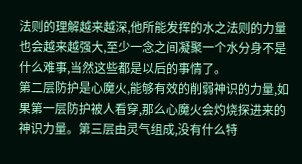法则的理解越来越深,他所能发挥的水之法则的力量也会越来越强大,至少一念之间凝聚一个水分身不是什么难事,当然这些都是以后的事情了。
第二层防护是心魔火,能够有效的削弱神识的力量,如果第一层防护被人看穿,那么心魔火会灼烧探进来的神识力量。第三层由灵气组成,没有什么特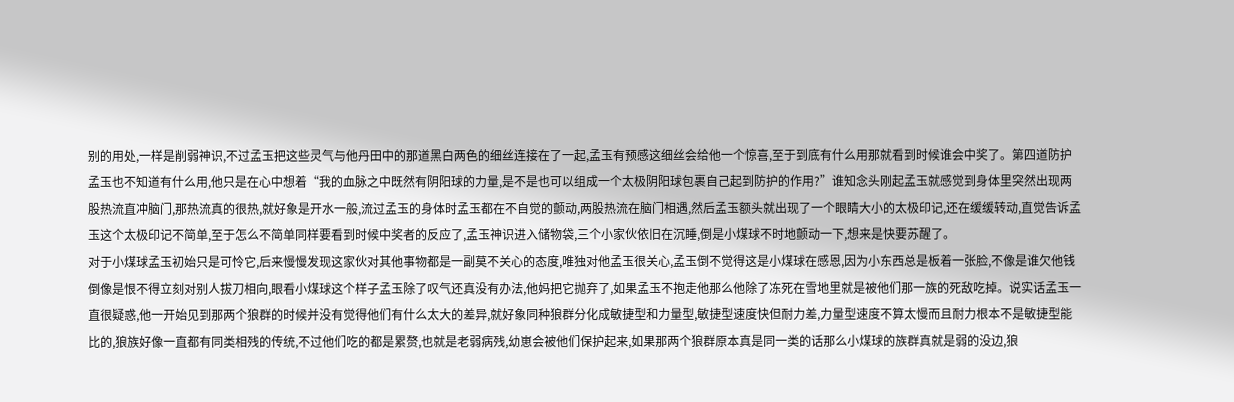别的用处,一样是削弱神识,不过孟玉把这些灵气与他丹田中的那道黑白两色的细丝连接在了一起,孟玉有预感这细丝会给他一个惊喜,至于到底有什么用那就看到时候谁会中奖了。第四道防护孟玉也不知道有什么用,他只是在心中想着“我的血脉之中既然有阴阳球的力量,是不是也可以组成一个太极阴阳球包裹自己起到防护的作用?”谁知念头刚起孟玉就感觉到身体里突然出现两股热流直冲脑门,那热流真的很热,就好象是开水一般,流过孟玉的身体时孟玉都在不自觉的颤动,两股热流在脑门相遇,然后孟玉额头就出现了一个眼睛大小的太极印记,还在缓缓转动,直觉告诉孟玉这个太极印记不简单,至于怎么不简单同样要看到时候中奖者的反应了,孟玉神识进入储物袋,三个小家伙依旧在沉睡,倒是小煤球不时地颤动一下,想来是快要苏醒了。
对于小煤球孟玉初始只是可怜它,后来慢慢发现这家伙对其他事物都是一副莫不关心的态度,唯独对他孟玉很关心,孟玉倒不觉得这是小煤球在感恩,因为小东西总是板着一张脸,不像是谁欠他钱倒像是恨不得立刻对别人拔刀相向,眼看小煤球这个样子孟玉除了叹气还真没有办法,他妈把它抛弃了,如果孟玉不抱走他那么他除了冻死在雪地里就是被他们那一族的死敌吃掉。说实话孟玉一直很疑惑,他一开始见到那两个狼群的时候并没有觉得他们有什么太大的差异,就好象同种狼群分化成敏捷型和力量型,敏捷型速度快但耐力差,力量型速度不算太慢而且耐力根本不是敏捷型能比的,狼族好像一直都有同类相残的传统,不过他们吃的都是累赘,也就是老弱病残,幼崽会被他们保护起来,如果那两个狼群原本真是同一类的话那么小煤球的族群真就是弱的没边,狼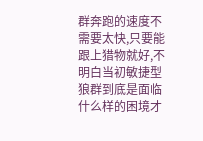群奔跑的速度不需要太快,只要能跟上猎物就好,不明白当初敏捷型狼群到底是面临什么样的困境才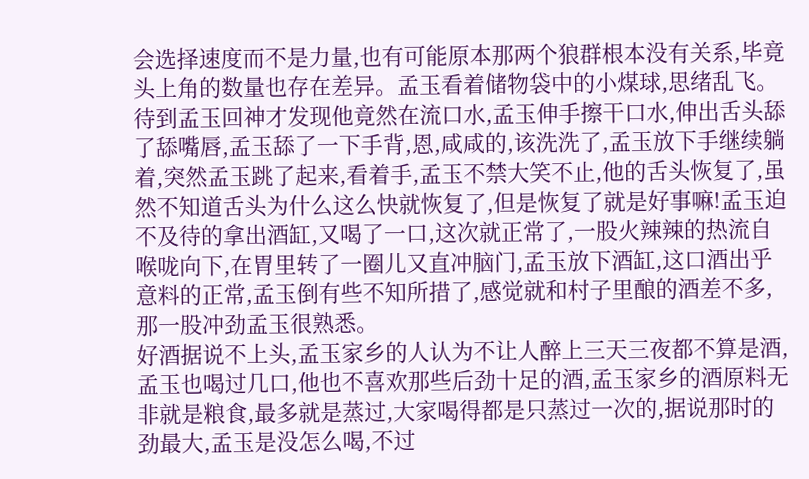会选择速度而不是力量,也有可能原本那两个狼群根本没有关系,毕竟头上角的数量也存在差异。孟玉看着储物袋中的小煤球,思绪乱飞。
待到孟玉回神才发现他竟然在流口水,孟玉伸手擦干口水,伸出舌头舔了舔嘴唇,孟玉舔了一下手背,恩,咸咸的,该洗洗了,孟玉放下手继续躺着,突然孟玉跳了起来,看着手,孟玉不禁大笑不止,他的舌头恢复了,虽然不知道舌头为什么这么快就恢复了,但是恢复了就是好事嘛!孟玉迫不及待的拿出酒缸,又喝了一口,这次就正常了,一股火辣辣的热流自喉咙向下,在胃里转了一圈儿又直冲脑门,孟玉放下酒缸,这口酒出乎意料的正常,孟玉倒有些不知所措了,感觉就和村子里酿的酒差不多,那一股冲劲孟玉很熟悉。
好酒据说不上头,孟玉家乡的人认为不让人醉上三天三夜都不算是酒,孟玉也喝过几口,他也不喜欢那些后劲十足的酒,孟玉家乡的酒原料无非就是粮食,最多就是蒸过,大家喝得都是只蒸过一次的,据说那时的劲最大,孟玉是没怎么喝,不过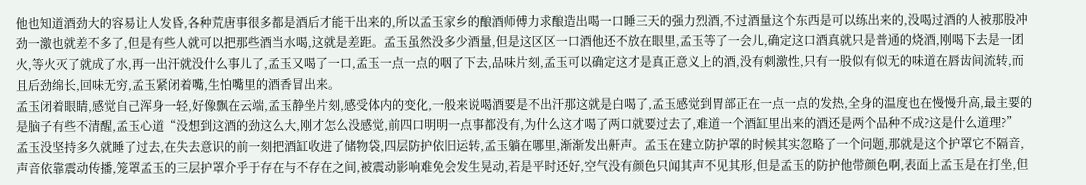他也知道酒劲大的容易让人发昏,各种荒唐事很多都是酒后才能干出来的,所以孟玉家乡的酿酒师傅力求酿造出喝一口睡三天的强力烈酒,不过酒量这个东西是可以练出来的,没喝过酒的人被那股冲劲一激也就差不多了,但是有些人就可以把那些酒当水喝,这就是差距。孟玉虽然没多少酒量,但是这区区一口酒他还不放在眼里,孟玉等了一会儿,确定这口酒真就只是普通的烧酒,刚喝下去是一团火,等火灭了就成了水,再一出汗就没什么事儿了,孟玉又喝了一口,孟玉一点一点的咽了下去,品味片刻,孟玉可以确定这才是真正意义上的酒,没有刺激性,只有一股似有似无的味道在唇齿间流转,而且后劲绵长,回味无穷,孟玉紧闭着嘴,生怕嘴里的酒香冒出来。
孟玉闭着眼睛,感觉自己浑身一轻,好像飘在云端,孟玉静坐片刻,感受体内的变化,一般来说喝酒要是不出汗那这就是白喝了,孟玉感觉到胃部正在一点一点的发热,全身的温度也在慢慢升高,最主要的是脑子有些不清醒,孟玉心道“没想到这酒的劲这么大,刚才怎么没感觉,前四口明明一点事都没有,为什么这才喝了两口就要过去了,难道一个酒缸里出来的酒还是两个品种不成?这是什么道理?”
孟玉没坚持多久就睡了过去,在失去意识的前一刻把酒缸收进了储物袋,四层防护依旧运转,孟玉躺在哪里,渐渐发出鼾声。孟玉在建立防护罩的时候其实忽略了一个问题,那就是这个护罩它不隔音,声音依靠震动传播,笼罩孟玉的三层护罩介乎于存在与不存在之间,被震动影响难免会发生晃动,若是平时还好,空气没有颜色只闻其声不见其形,但是孟玉的防护他带颜色啊,表面上孟玉是在打坐,但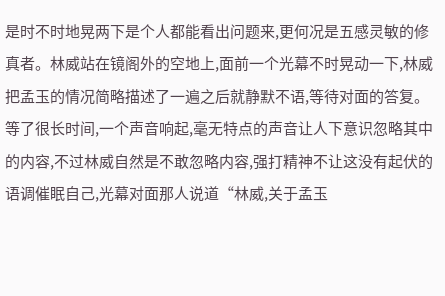是时不时地晃两下是个人都能看出问题来,更何况是五感灵敏的修真者。林威站在镜阁外的空地上,面前一个光幕不时晃动一下,林威把孟玉的情况简略描述了一遍之后就静默不语,等待对面的答复。
等了很长时间,一个声音响起,毫无特点的声音让人下意识忽略其中的内容,不过林威自然是不敢忽略内容,强打精神不让这没有起伏的语调催眠自己,光幕对面那人说道“林威,关于孟玉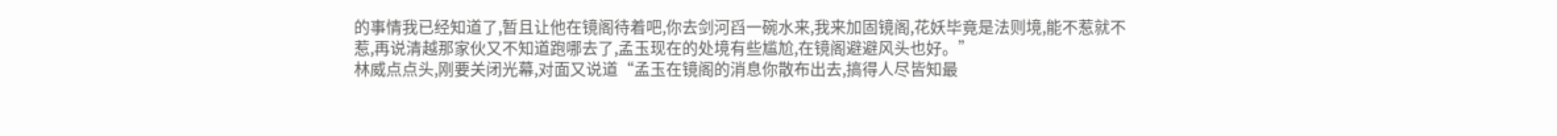的事情我已经知道了,暂且让他在镜阁待着吧,你去剑河舀一碗水来,我来加固镜阁,花妖毕竟是法则境,能不惹就不惹,再说清越那家伙又不知道跑哪去了,孟玉现在的处境有些尴尬,在镜阁避避风头也好。”
林威点点头,刚要关闭光幕,对面又说道“孟玉在镜阁的消息你散布出去,搞得人尽皆知最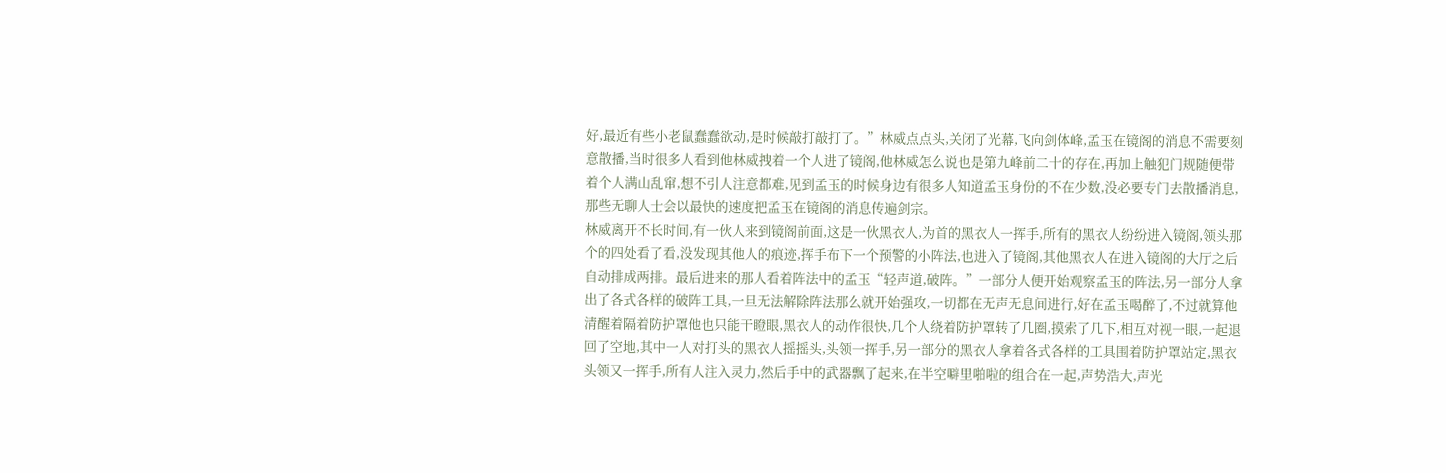好,最近有些小老鼠蠢蠢欲动,是时候敲打敲打了。”林威点点头,关闭了光幕,飞向剑体峰,孟玉在镜阁的消息不需要刻意散播,当时很多人看到他林威拽着一个人进了镜阁,他林威怎么说也是第九峰前二十的存在,再加上触犯门规随便带着个人满山乱窜,想不引人注意都难,见到孟玉的时候身边有很多人知道孟玉身份的不在少数,没必要专门去散播消息,那些无聊人士会以最快的速度把孟玉在镜阁的消息传遍剑宗。
林威离开不长时间,有一伙人来到镜阁前面,这是一伙黑衣人,为首的黑衣人一挥手,所有的黑衣人纷纷进入镜阁,领头那个的四处看了看,没发现其他人的痕迹,挥手布下一个预警的小阵法,也进入了镜阁,其他黑衣人在进入镜阁的大厅之后自动排成两排。最后进来的那人看着阵法中的孟玉“轻声道,破阵。”一部分人便开始观察孟玉的阵法,另一部分人拿出了各式各样的破阵工具,一旦无法解除阵法那么就开始强攻,一切都在无声无息间进行,好在孟玉喝醉了,不过就算他清醒着隔着防护罩他也只能干瞪眼,黑衣人的动作很快,几个人绕着防护罩转了几圈,摸索了几下,相互对视一眼,一起退回了空地,其中一人对打头的黑衣人摇摇头,头领一挥手,另一部分的黑衣人拿着各式各样的工具围着防护罩站定,黑衣头领又一挥手,所有人注入灵力,然后手中的武器飘了起来,在半空噼里啪啦的组合在一起,声势浩大,声光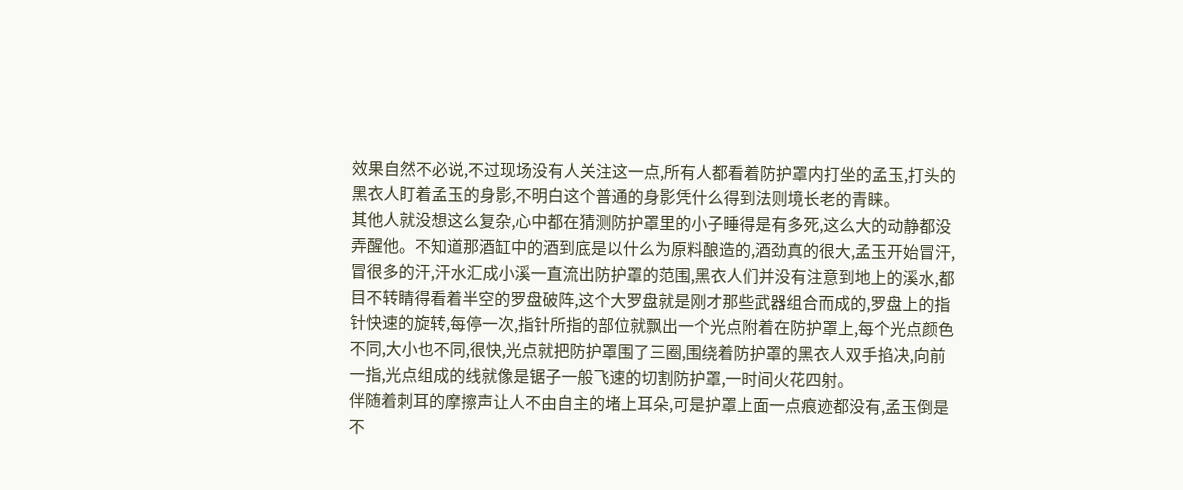效果自然不必说,不过现场没有人关注这一点,所有人都看着防护罩内打坐的孟玉,打头的黑衣人盯着孟玉的身影,不明白这个普通的身影凭什么得到法则境长老的青睐。
其他人就没想这么复杂,心中都在猜测防护罩里的小子睡得是有多死,这么大的动静都没弄醒他。不知道那酒缸中的酒到底是以什么为原料酿造的,酒劲真的很大,孟玉开始冒汗,冒很多的汗,汗水汇成小溪一直流出防护罩的范围,黑衣人们并没有注意到地上的溪水,都目不转睛得看着半空的罗盘破阵,这个大罗盘就是刚才那些武器组合而成的,罗盘上的指针快速的旋转,每停一次,指针所指的部位就飘出一个光点附着在防护罩上,每个光点颜色不同,大小也不同,很快,光点就把防护罩围了三圈,围绕着防护罩的黑衣人双手掐决,向前一指,光点组成的线就像是锯子一般飞速的切割防护罩,一时间火花四射。
伴随着刺耳的摩擦声让人不由自主的堵上耳朵,可是护罩上面一点痕迹都没有,孟玉倒是不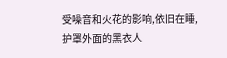受噪音和火花的影响,依旧在睡,护罩外面的黑衣人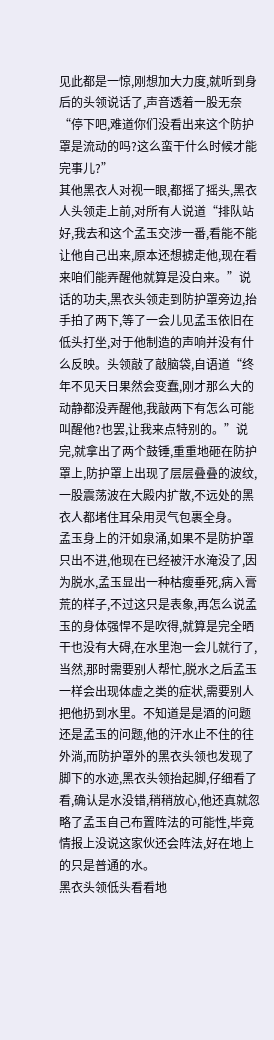见此都是一惊,刚想加大力度,就听到身后的头领说话了,声音透着一股无奈“停下吧,难道你们没看出来这个防护罩是流动的吗?这么蛮干什么时候才能完事儿?”
其他黑衣人对视一眼,都摇了摇头,黑衣人头领走上前,对所有人说道“排队站好,我去和这个孟玉交涉一番,看能不能让他自己出来,原本还想掳走他,现在看来咱们能弄醒他就算是没白来。”说话的功夫,黑衣头领走到防护罩旁边,抬手拍了两下,等了一会儿见孟玉依旧在低头打坐,对于他制造的声响并没有什么反映。头领敲了敲脑袋,自语道“终年不见天日果然会变蠢,刚才那么大的动静都没弄醒他,我敲两下有怎么可能叫醒他?也罢,让我来点特别的。”说完,就拿出了两个鼓锤,重重地砸在防护罩上,防护罩上出现了层层叠叠的波纹,一股震荡波在大殿内扩散,不远处的黑衣人都堵住耳朵用灵气包裹全身。
孟玉身上的汗如泉涌,如果不是防护罩只出不进,他现在已经被汗水淹没了,因为脱水,孟玉显出一种枯瘦垂死,病入膏荒的样子,不过这只是表象,再怎么说孟玉的身体强悍不是吹得,就算是完全晒干也没有大碍,在水里泡一会儿就行了,当然,那时需要别人帮忙,脱水之后孟玉一样会出现体虚之类的症状,需要别人把他扔到水里。不知道是是酒的问题还是孟玉的问题,他的汗水止不住的往外淌,而防护罩外的黑衣头领也发现了脚下的水迹,黑衣头领抬起脚,仔细看了看,确认是水没错,稍稍放心,他还真就忽略了孟玉自己布置阵法的可能性,毕竟情报上没说这家伙还会阵法,好在地上的只是普通的水。
黑衣头领低头看看地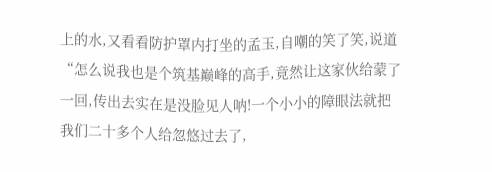上的水,又看看防护罩内打坐的孟玉,自嘲的笑了笑,说道“怎么说我也是个筑基巅峰的高手,竟然让这家伙给蒙了一回,传出去实在是没脸见人呐!一个小小的障眼法就把我们二十多个人给忽悠过去了,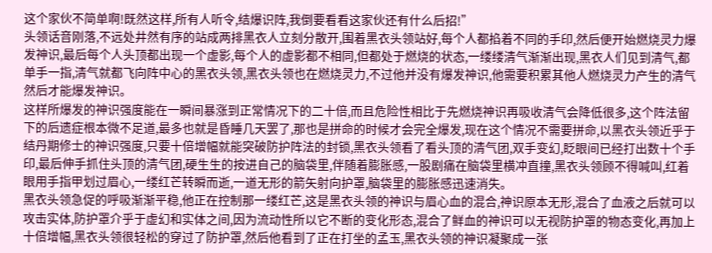这个家伙不简单啊!既然这样,所有人听令,结爆识阵,我倒要看看这家伙还有什么后招!”
头领话音刚落,不远处井然有序的站成两排黑衣人立刻分散开,围着黑衣头领站好,每个人都掐着不同的手印,然后便开始燃烧灵力爆发神识,最后每个人头顶都出现一个虚影,每个人的虚影都不相同,但都处于燃烧的状态,一缕缕清气渐渐出现,黑衣人们见到清气,都单手一指,清气就都飞向阵中心的黑衣头领,黑衣头领也在燃烧灵力,不过他并没有爆发神识,他需要积累其他人燃烧灵力产生的清气然后才能爆发神识。
这样所爆发的神识强度能在一瞬间暴涨到正常情况下的二十倍,而且危险性相比于先燃烧神识再吸收清气会降低很多,这个阵法留下的后遗症根本微不足道,最多也就是昏睡几天罢了,那也是拼命的时候才会完全爆发,现在这个情况不需要拼命,以黑衣头领近乎于结丹期修士的神识强度,只要十倍增幅就能突破防护阵法的封锁,黑衣头领看了看头顶的清气团,双手变幻,眨眼间已经打出数十个手印,最后伸手抓住头顶的清气团,硬生生的按进自己的脑袋里,伴随着膨胀感,一股剧痛在脑袋里横冲直撞,黑衣头领顾不得喊叫,红着眼用手指甲划过眉心,一缕红芒转瞬而逝,一道无形的箭矢射向护罩,脑袋里的膨胀感迅速消失。
黑衣头领急促的呼吸渐渐平稳,他正在控制那一缕红芒,这是黑衣头领的神识与眉心血的混合,神识原本无形,混合了血液之后就可以攻击实体,防护罩介乎于虚幻和实体之间,因为流动性所以它不断的变化形态,混合了鲜血的神识可以无视防护罩的物态变化,再加上十倍增幅,黑衣头领很轻松的穿过了防护罩,然后他看到了正在打坐的孟玉,黑衣头领的神识凝聚成一张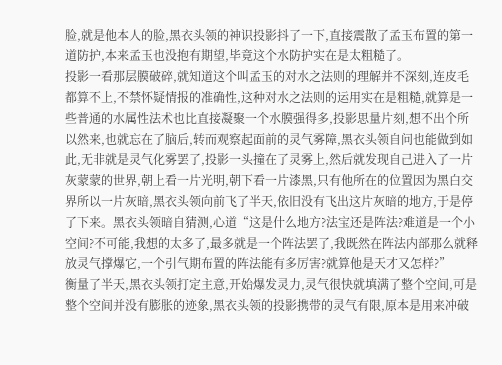脸,就是他本人的脸,黑衣头领的神识投影抖了一下,直接震散了孟玉布置的第一道防护,本来孟玉也没抱有期望,毕竟这个水防护实在是太粗糙了。
投影一看那层膜破碎,就知道这个叫孟玉的对水之法则的理解并不深刻,连皮毛都算不上,不禁怀疑情报的准确性,这种对水之法则的运用实在是粗糙,就算是一些普通的水属性法术也比直接凝聚一个水膜强得多,投影思量片刻,想不出个所以然来,也就忘在了脑后,转而观察起面前的灵气雾障,黑衣头领自问也能做到如此,无非就是灵气化雾罢了,投影一头撞在了灵雾上,然后就发现自己进入了一片灰蒙蒙的世界,朝上看一片光明,朝下看一片漆黑,只有他所在的位置因为黑白交界所以一片灰暗,黑衣头领向前飞了半天,依旧没有飞出这片灰暗的地方,于是停了下来。黑衣头领暗自猜测,心道“这是什么地方?法宝还是阵法?难道是一个小空间?不可能,我想的太多了,最多就是一个阵法罢了,我既然在阵法内部那么就释放灵气撑爆它,一个引气期布置的阵法能有多厉害?就算他是天才又怎样?”
衡量了半天,黑衣头领打定主意,开始爆发灵力,灵气很快就填满了整个空间,可是整个空间并没有膨胀的迹象,黑衣头领的投影携带的灵气有限,原本是用来冲破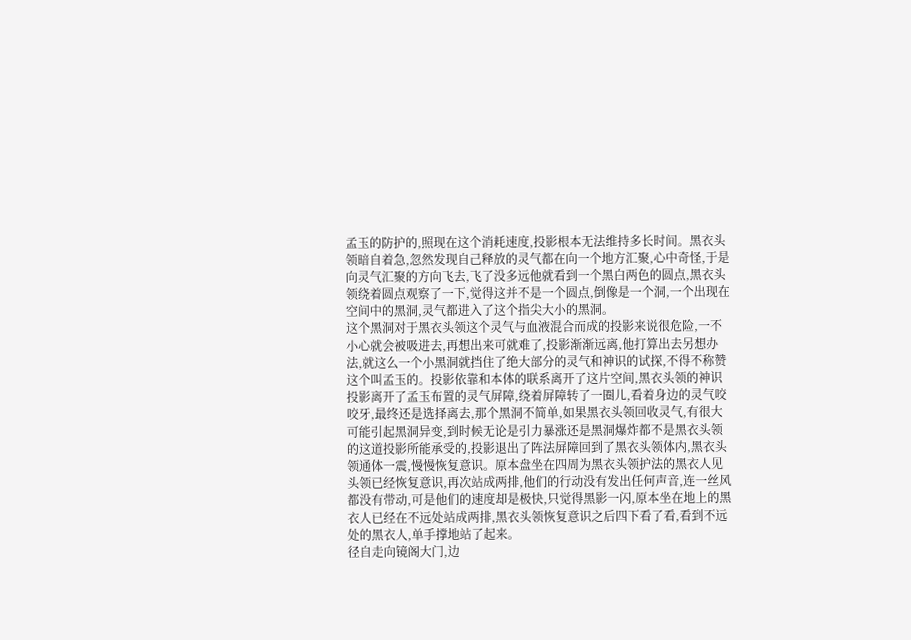孟玉的防护的,照现在这个消耗速度,投影根本无法维持多长时间。黑衣头领暗自着急,忽然发现自己释放的灵气都在向一个地方汇聚,心中奇怪,于是向灵气汇聚的方向飞去,飞了没多远他就看到一个黑白两色的圆点,黑衣头领绕着圆点观察了一下,觉得这并不是一个圆点,倒像是一个洞,一个出现在空间中的黑洞,灵气都进入了这个指尖大小的黑洞。
这个黑洞对于黑衣头领这个灵气与血液混合而成的投影来说很危险,一不小心就会被吸进去,再想出来可就难了,投影渐渐远离,他打算出去另想办法,就这么一个小黑洞就挡住了绝大部分的灵气和神识的试探,不得不称赞这个叫孟玉的。投影依靠和本体的联系离开了这片空间,黑衣头领的神识投影离开了孟玉布置的灵气屏障,绕着屏障转了一圈儿,看着身边的灵气咬咬牙,最终还是选择离去,那个黑洞不简单,如果黑衣头领回收灵气,有很大可能引起黑洞异变,到时候无论是引力暴涨还是黑洞爆炸都不是黑衣头领的这道投影所能承受的,投影退出了阵法屏障回到了黑衣头领体内,黑衣头领通体一震,慢慢恢复意识。原本盘坐在四周为黑衣头领护法的黑衣人见头领已经恢复意识,再次站成两排,他们的行动没有发出任何声音,连一丝风都没有带动,可是他们的速度却是极快,只觉得黑影一闪,原本坐在地上的黑衣人已经在不远处站成两排,黑衣头领恢复意识之后四下看了看,看到不远处的黑衣人,单手撑地站了起来。
径自走向镜阁大门,边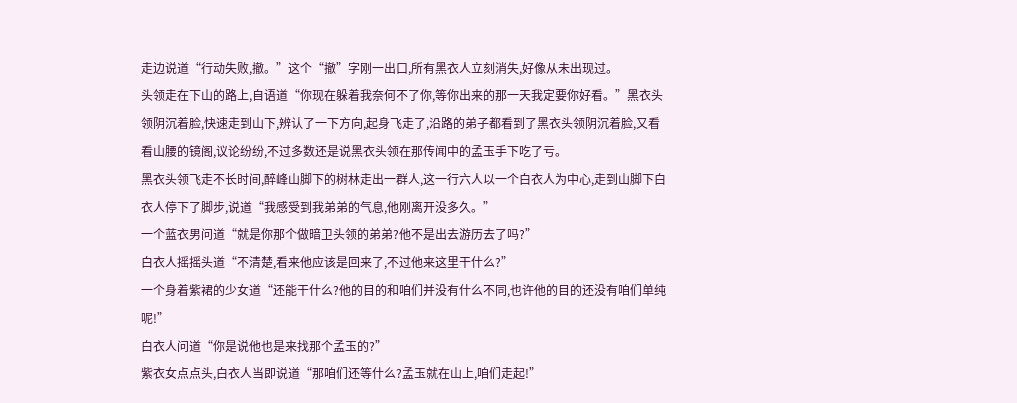走边说道“行动失败,撤。”这个“撤”字刚一出口,所有黑衣人立刻消失,好像从未出现过。
头领走在下山的路上,自语道“你现在躲着我奈何不了你,等你出来的那一天我定要你好看。”黑衣头领阴沉着脸,快速走到山下,辨认了一下方向,起身飞走了,沿路的弟子都看到了黑衣头领阴沉着脸,又看看山腰的镜阁,议论纷纷,不过多数还是说黑衣头领在那传闻中的孟玉手下吃了亏。
黑衣头领飞走不长时间,醉峰山脚下的树林走出一群人,这一行六人以一个白衣人为中心,走到山脚下白衣人停下了脚步,说道“我感受到我弟弟的气息,他刚离开没多久。”
一个蓝衣男问道“就是你那个做暗卫头领的弟弟?他不是出去游历去了吗?”
白衣人摇摇头道“不清楚,看来他应该是回来了,不过他来这里干什么?”
一个身着紫裙的少女道“还能干什么?他的目的和咱们并没有什么不同,也许他的目的还没有咱们单纯呢!”
白衣人问道“你是说他也是来找那个孟玉的?”
紫衣女点点头,白衣人当即说道“那咱们还等什么?孟玉就在山上,咱们走起!”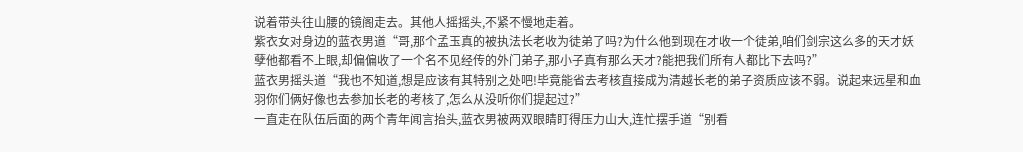说着带头往山腰的镜阁走去。其他人摇摇头,不紧不慢地走着。
紫衣女对身边的蓝衣男道“哥,那个孟玉真的被执法长老收为徒弟了吗?为什么他到现在才收一个徒弟,咱们剑宗这么多的天才妖孽他都看不上眼,却偏偏收了一个名不见经传的外门弟子,那小子真有那么天才?能把我们所有人都比下去吗?”
蓝衣男摇头道“我也不知道,想是应该有其特别之处吧!毕竟能省去考核直接成为清越长老的弟子资质应该不弱。说起来远星和血羽你们俩好像也去参加长老的考核了,怎么从没听你们提起过?”
一直走在队伍后面的两个青年闻言抬头,蓝衣男被两双眼睛盯得压力山大,连忙摆手道“别看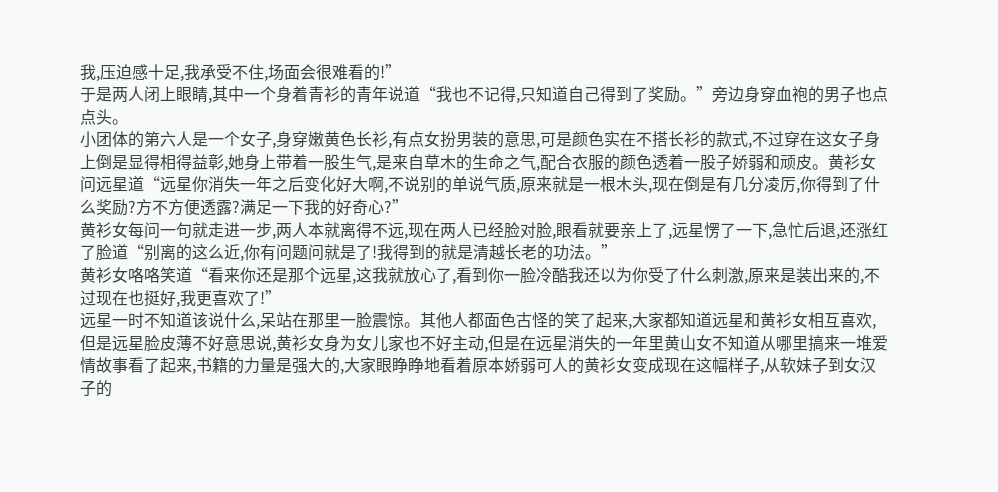我,压迫感十足,我承受不住,场面会很难看的!”
于是两人闭上眼睛,其中一个身着青衫的青年说道“我也不记得,只知道自己得到了奖励。”旁边身穿血袍的男子也点点头。
小团体的第六人是一个女子,身穿嫩黄色长衫,有点女扮男装的意思,可是颜色实在不搭长衫的款式,不过穿在这女子身上倒是显得相得益彰,她身上带着一股生气,是来自草木的生命之气,配合衣服的颜色透着一股子娇弱和顽皮。黄衫女问远星道“远星你消失一年之后变化好大啊,不说别的单说气质,原来就是一根木头,现在倒是有几分凌厉,你得到了什么奖励?方不方便透露?满足一下我的好奇心?”
黄衫女每问一句就走进一步,两人本就离得不远,现在两人已经脸对脸,眼看就要亲上了,远星愣了一下,急忙后退,还涨红了脸道“别离的这么近,你有问题问就是了!我得到的就是清越长老的功法。”
黄衫女咯咯笑道“看来你还是那个远星,这我就放心了,看到你一脸冷酷我还以为你受了什么刺激,原来是装出来的,不过现在也挺好,我更喜欢了!”
远星一时不知道该说什么,呆站在那里一脸震惊。其他人都面色古怪的笑了起来,大家都知道远星和黄衫女相互喜欢,但是远星脸皮薄不好意思说,黄衫女身为女儿家也不好主动,但是在远星消失的一年里黄山女不知道从哪里搞来一堆爱情故事看了起来,书籍的力量是强大的,大家眼睁睁地看着原本娇弱可人的黄衫女变成现在这幅样子,从软妹子到女汉子的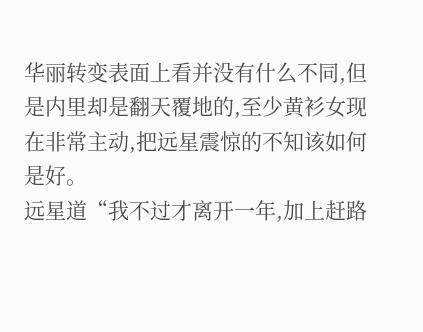华丽转变表面上看并没有什么不同,但是内里却是翻天覆地的,至少黄衫女现在非常主动,把远星震惊的不知该如何是好。
远星道“我不过才离开一年,加上赶路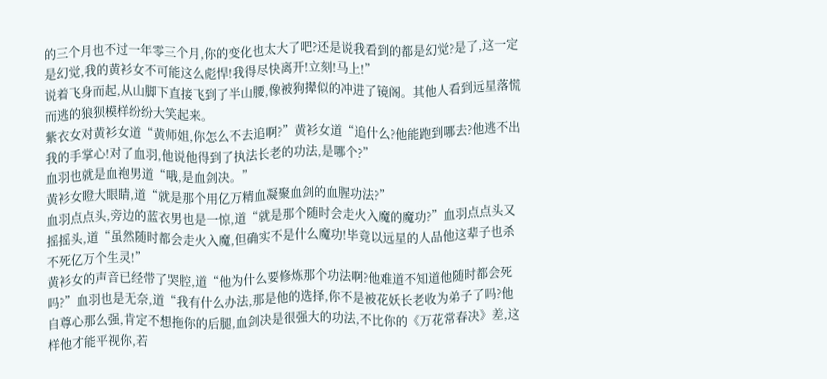的三个月也不过一年零三个月,你的变化也太大了吧?还是说我看到的都是幻觉?是了,这一定是幻觉,我的黄衫女不可能这么彪悍!我得尽快离开!立刻!马上!”
说着飞身而起,从山脚下直接飞到了半山腰,像被狗撵似的冲进了镜阁。其他人看到远星落慌而逃的狼狈模样纷纷大笑起来。
紫衣女对黄衫女道“黄师姐,你怎么不去追啊?”黄衫女道“追什么?他能跑到哪去?他逃不出我的手掌心!对了血羽,他说他得到了执法长老的功法,是哪个?”
血羽也就是血袍男道“哦,是血剑决。”
黄衫女瞪大眼睛,道“就是那个用亿万精血凝聚血剑的血腥功法?”
血羽点点头,旁边的蓝衣男也是一惊,道“就是那个随时会走火入魔的魔功?”血羽点点头又摇摇头,道“虽然随时都会走火入魔,但确实不是什么魔功!毕竟以远星的人品他这辈子也杀不死亿万个生灵!”
黄衫女的声音已经带了哭腔,道“他为什么要修炼那个功法啊?他难道不知道他随时都会死吗?”血羽也是无奈,道“我有什么办法,那是他的选择,你不是被花妖长老收为弟子了吗?他自尊心那么强,肯定不想拖你的后腿,血剑决是很强大的功法,不比你的《万花常春决》差,这样他才能平视你,若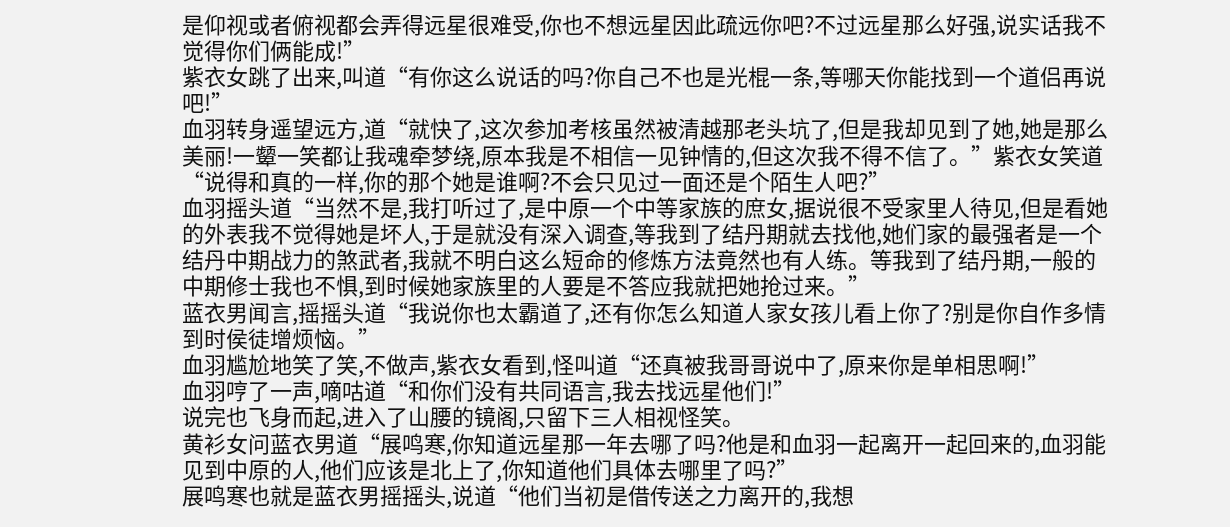是仰视或者俯视都会弄得远星很难受,你也不想远星因此疏远你吧?不过远星那么好强,说实话我不觉得你们俩能成!”
紫衣女跳了出来,叫道“有你这么说话的吗?你自己不也是光棍一条,等哪天你能找到一个道侣再说吧!”
血羽转身遥望远方,道“就快了,这次参加考核虽然被清越那老头坑了,但是我却见到了她,她是那么美丽!一颦一笑都让我魂牵梦绕,原本我是不相信一见钟情的,但这次我不得不信了。”紫衣女笑道“说得和真的一样,你的那个她是谁啊?不会只见过一面还是个陌生人吧?”
血羽摇头道“当然不是,我打听过了,是中原一个中等家族的庶女,据说很不受家里人待见,但是看她的外表我不觉得她是坏人,于是就没有深入调查,等我到了结丹期就去找他,她们家的最强者是一个结丹中期战力的煞武者,我就不明白这么短命的修炼方法竟然也有人练。等我到了结丹期,一般的中期修士我也不惧,到时候她家族里的人要是不答应我就把她抢过来。”
蓝衣男闻言,摇摇头道“我说你也太霸道了,还有你怎么知道人家女孩儿看上你了?别是你自作多情到时侯徒增烦恼。”
血羽尴尬地笑了笑,不做声,紫衣女看到,怪叫道“还真被我哥哥说中了,原来你是单相思啊!”
血羽哼了一声,嘀咕道“和你们没有共同语言,我去找远星他们!”
说完也飞身而起,进入了山腰的镜阁,只留下三人相视怪笑。
黄衫女问蓝衣男道“展鸣寒,你知道远星那一年去哪了吗?他是和血羽一起离开一起回来的,血羽能见到中原的人,他们应该是北上了,你知道他们具体去哪里了吗?”
展鸣寒也就是蓝衣男摇摇头,说道“他们当初是借传送之力离开的,我想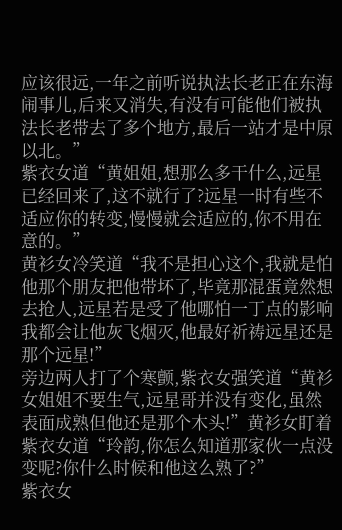应该很远,一年之前听说执法长老正在东海闹事儿,后来又消失,有没有可能他们被执法长老带去了多个地方,最后一站才是中原以北。”
紫衣女道“黄姐姐,想那么多干什么,远星已经回来了,这不就行了?远星一时有些不适应你的转变,慢慢就会适应的,你不用在意的。”
黄衫女冷笑道“我不是担心这个,我就是怕他那个朋友把他带坏了,毕竟那混蛋竟然想去抢人,远星若是受了他哪怕一丁点的影响我都会让他灰飞烟灭,他最好祈祷远星还是那个远星!”
旁边两人打了个寒颤,紫衣女强笑道“黄衫女姐姐不要生气,远星哥并没有变化,虽然表面成熟但他还是那个木头!”黄衫女盯着紫衣女道“玲韵,你怎么知道那家伙一点没变呢?你什么时候和他这么熟了?”
紫衣女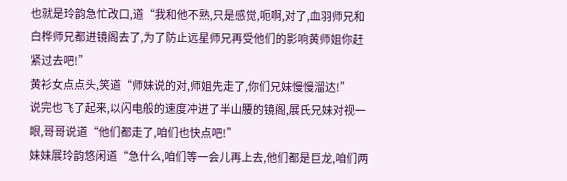也就是玲韵急忙改口,道“我和他不熟,只是感觉,呃啊,对了,血羽师兄和白桦师兄都进镜阁去了,为了防止远星师兄再受他们的影响黄师姐你赶紧过去吧!”
黄衫女点点头,笑道“师妹说的对,师姐先走了,你们兄妹慢慢溜达!”
说完也飞了起来,以闪电般的速度冲进了半山腰的镜阁,展氏兄妹对视一眼,哥哥说道“他们都走了,咱们也快点吧!”
妹妹展玲韵悠闲道“急什么,咱们等一会儿再上去,他们都是巨龙,咱们两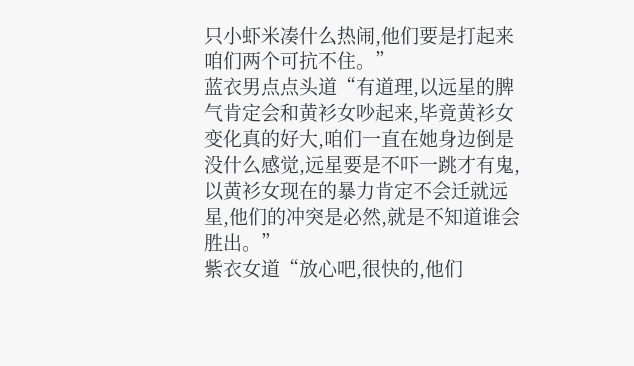只小虾米凑什么热闹,他们要是打起来咱们两个可抗不住。”
蓝衣男点点头道“有道理,以远星的脾气肯定会和黄衫女吵起来,毕竟黄衫女变化真的好大,咱们一直在她身边倒是没什么感觉,远星要是不吓一跳才有鬼,以黄衫女现在的暴力肯定不会迁就远星,他们的冲突是必然,就是不知道谁会胜出。”
紫衣女道“放心吧,很快的,他们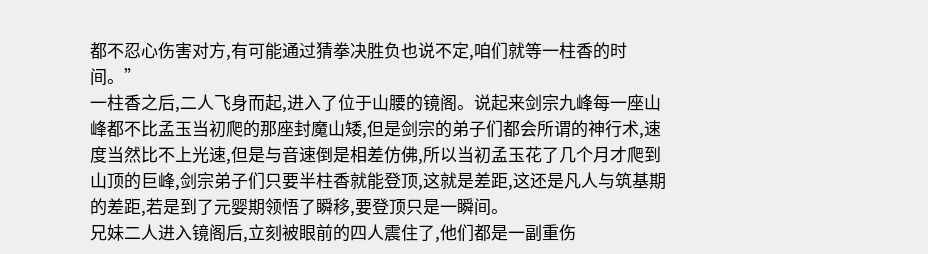都不忍心伤害对方,有可能通过猜拳决胜负也说不定,咱们就等一柱香的时间。”
一柱香之后,二人飞身而起,进入了位于山腰的镜阁。说起来剑宗九峰每一座山峰都不比孟玉当初爬的那座封魔山矮,但是剑宗的弟子们都会所谓的神行术,速度当然比不上光速,但是与音速倒是相差仿佛,所以当初孟玉花了几个月才爬到山顶的巨峰,剑宗弟子们只要半柱香就能登顶,这就是差距,这还是凡人与筑基期的差距,若是到了元婴期领悟了瞬移,要登顶只是一瞬间。
兄妹二人进入镜阁后,立刻被眼前的四人震住了,他们都是一副重伤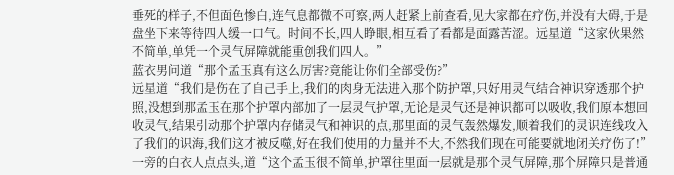垂死的样子,不但面色惨白,连气息都微不可察,两人赶紧上前查看,见大家都在疗伤,并没有大碍,于是盘坐下来等待四人缓一口气。时间不长,四人睁眼,相互看了看都是面露苦涩。远星道“这家伙果然不简单,单凭一个灵气屏障就能重创我们四人。”
蓝衣男问道“那个孟玉真有这么厉害?竟能让你们全部受伤?”
远星道“我们是伤在了自己手上,我们的肉身无法进入那个防护罩,只好用灵气结合神识穿透那个护照,没想到那孟玉在那个护罩内部加了一层灵气护罩,无论是灵气还是神识都可以吸收,我们原本想回收灵气,结果引动那个护罩内存储灵气和神识的点,那里面的灵气轰然爆发,顺着我们的灵识连线攻入了我们的识海,我们这才被反噬,好在我们使用的力量并不大,不然我们现在可能要就地闭关疗伤了!”
一旁的白衣人点点头,道“这个孟玉很不简单,护罩往里面一层就是那个灵气屏障,那个屏障只是普通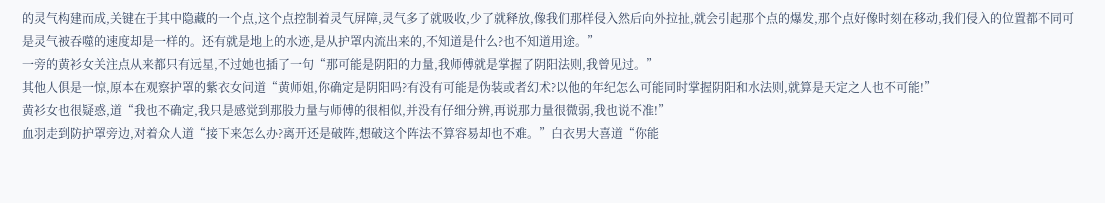的灵气构建而成,关键在于其中隐藏的一个点,这个点控制着灵气屏障,灵气多了就吸收,少了就释放,像我们那样侵入然后向外拉扯,就会引起那个点的爆发,那个点好像时刻在移动,我们侵入的位置都不同可是灵气被吞噬的速度却是一样的。还有就是地上的水迹,是从护罩内流出来的,不知道是什么?也不知道用途。”
一旁的黄衫女关注点从来都只有远星,不过她也插了一句“那可能是阴阳的力量,我师傅就是掌握了阴阳法则,我曾见过。”
其他人俱是一惊,原本在观察护罩的紫衣女问道“黄师姐,你确定是阴阳吗?有没有可能是伪装或者幻术?以他的年纪怎么可能同时掌握阴阳和水法则,就算是天定之人也不可能!”
黄衫女也很疑惑,道“我也不确定,我只是感觉到那股力量与师傅的很相似,并没有仔细分辨,再说那力量很微弱,我也说不准!”
血羽走到防护罩旁边,对着众人道“接下来怎么办?离开还是破阵,想破这个阵法不算容易却也不难。”白衣男大喜道“你能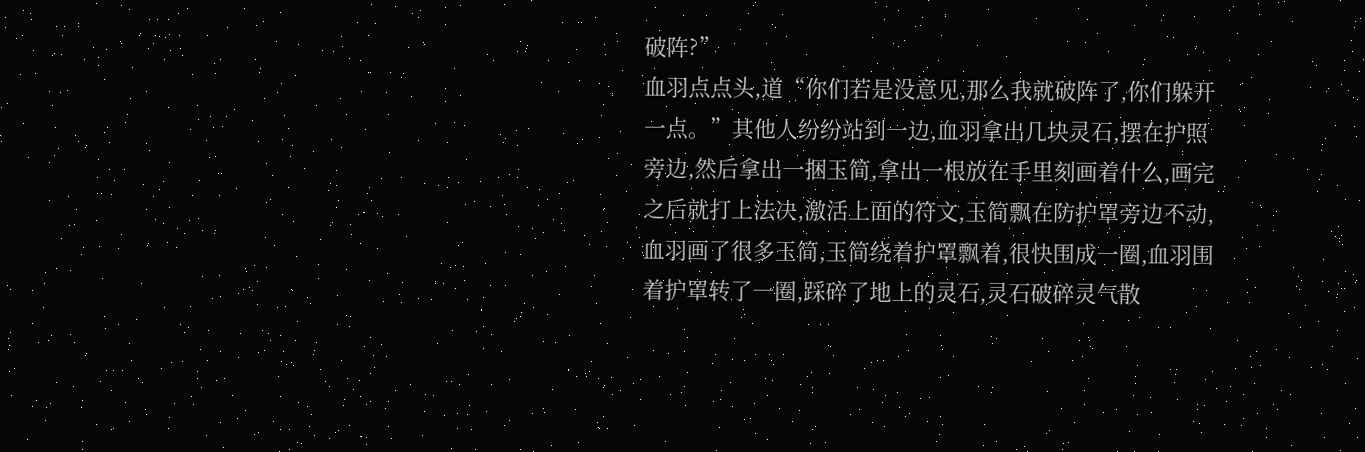破阵?”
血羽点点头,道“你们若是没意见,那么我就破阵了,你们躲开一点。”其他人纷纷站到一边,血羽拿出几块灵石,摆在护照旁边,然后拿出一捆玉简,拿出一根放在手里刻画着什么,画完之后就打上法决,激活上面的符文,玉简飘在防护罩旁边不动,血羽画了很多玉简,玉简绕着护罩飘着,很快围成一圈,血羽围着护罩转了一圈,踩碎了地上的灵石,灵石破碎灵气散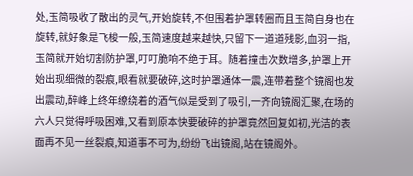处,玉简吸收了散出的灵气,开始旋转,不但围着护罩转圈而且玉简自身也在旋转,就好象是飞梭一般,玉简速度越来越快,只留下一道道残影,血羽一指,玉简就开始切割防护罩,叮叮脆响不绝于耳。随着撞击次数增多,护罩上开始出现细微的裂痕,眼看就要破碎,这时护罩通体一震,连带着整个镜阁也发出震动,醉峰上终年缭绕着的酒气似是受到了吸引,一齐向镜阁汇聚,在场的六人只觉得呼吸困难,又看到原本快要破碎的护罩竟然回复如初,光洁的表面再不见一丝裂痕,知道事不可为,纷纷飞出镜阁,站在镜阁外。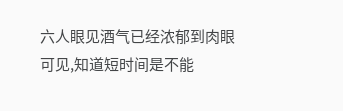六人眼见酒气已经浓郁到肉眼可见,知道短时间是不能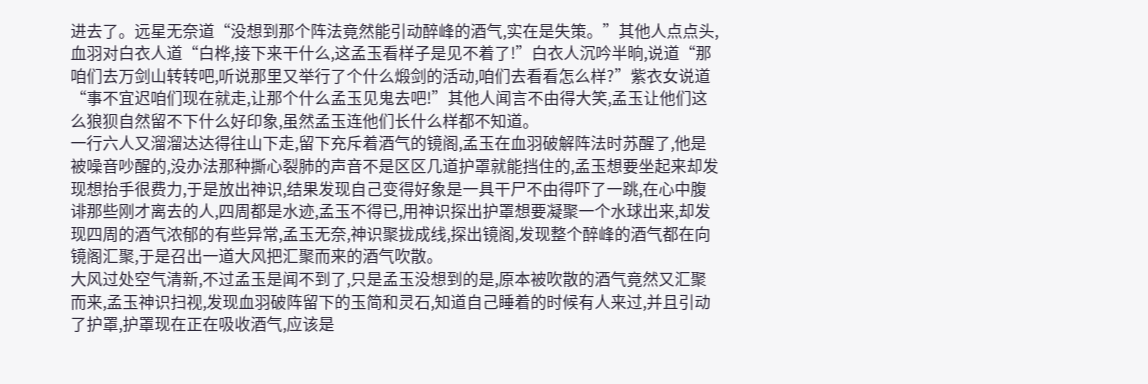进去了。远星无奈道“没想到那个阵法竟然能引动醉峰的酒气,实在是失策。”其他人点点头,血羽对白衣人道“白桦,接下来干什么,这孟玉看样子是见不着了!”白衣人沉吟半晌,说道“那咱们去万剑山转转吧,听说那里又举行了个什么煅剑的活动,咱们去看看怎么样?”紫衣女说道“事不宜迟咱们现在就走,让那个什么孟玉见鬼去吧!”其他人闻言不由得大笑,孟玉让他们这么狼狈自然留不下什么好印象,虽然孟玉连他们长什么样都不知道。
一行六人又溜溜达达得往山下走,留下充斥着酒气的镜阁,孟玉在血羽破解阵法时苏醒了,他是被噪音吵醒的,没办法那种撕心裂肺的声音不是区区几道护罩就能挡住的,孟玉想要坐起来却发现想抬手很费力,于是放出神识,结果发现自己变得好象是一具干尸不由得吓了一跳,在心中腹诽那些刚才离去的人,四周都是水迹,孟玉不得已,用神识探出护罩想要凝聚一个水球出来,却发现四周的酒气浓郁的有些异常,孟玉无奈,神识聚拢成线,探出镜阁,发现整个醉峰的酒气都在向镜阁汇聚,于是召出一道大风把汇聚而来的酒气吹散。
大风过处空气清新,不过孟玉是闻不到了,只是孟玉没想到的是,原本被吹散的酒气竟然又汇聚而来,孟玉神识扫视,发现血羽破阵留下的玉简和灵石,知道自己睡着的时候有人来过,并且引动了护罩,护罩现在正在吸收酒气,应该是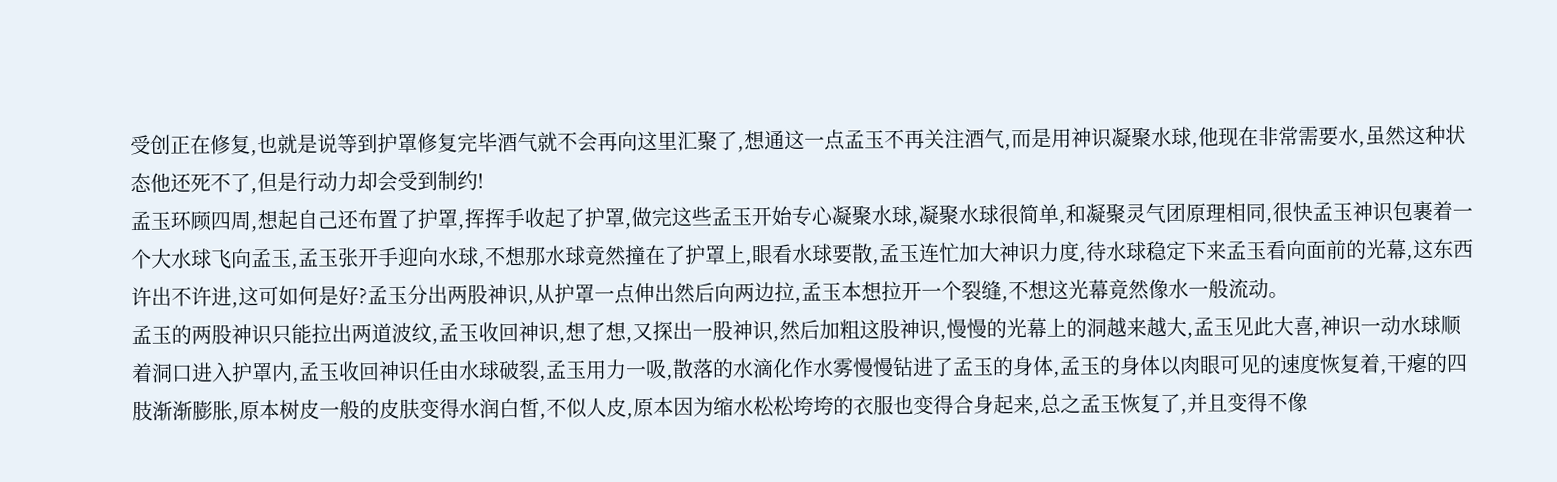受创正在修复,也就是说等到护罩修复完毕酒气就不会再向这里汇聚了,想通这一点孟玉不再关注酒气,而是用神识凝聚水球,他现在非常需要水,虽然这种状态他还死不了,但是行动力却会受到制约!
孟玉环顾四周,想起自己还布置了护罩,挥挥手收起了护罩,做完这些孟玉开始专心凝聚水球,凝聚水球很简单,和凝聚灵气团原理相同,很快孟玉神识包裹着一个大水球飞向孟玉,孟玉张开手迎向水球,不想那水球竟然撞在了护罩上,眼看水球要散,孟玉连忙加大神识力度,待水球稳定下来孟玉看向面前的光幕,这东西许出不许进,这可如何是好?孟玉分出两股神识,从护罩一点伸出然后向两边拉,孟玉本想拉开一个裂缝,不想这光幕竟然像水一般流动。
孟玉的两股神识只能拉出两道波纹,孟玉收回神识,想了想,又探出一股神识,然后加粗这股神识,慢慢的光幕上的洞越来越大,孟玉见此大喜,神识一动水球顺着洞口进入护罩内,孟玉收回神识任由水球破裂,孟玉用力一吸,散落的水滴化作水雾慢慢钻进了孟玉的身体,孟玉的身体以肉眼可见的速度恢复着,干瘪的四肢渐渐膨胀,原本树皮一般的皮肤变得水润白皙,不似人皮,原本因为缩水松松垮垮的衣服也变得合身起来,总之孟玉恢复了,并且变得不像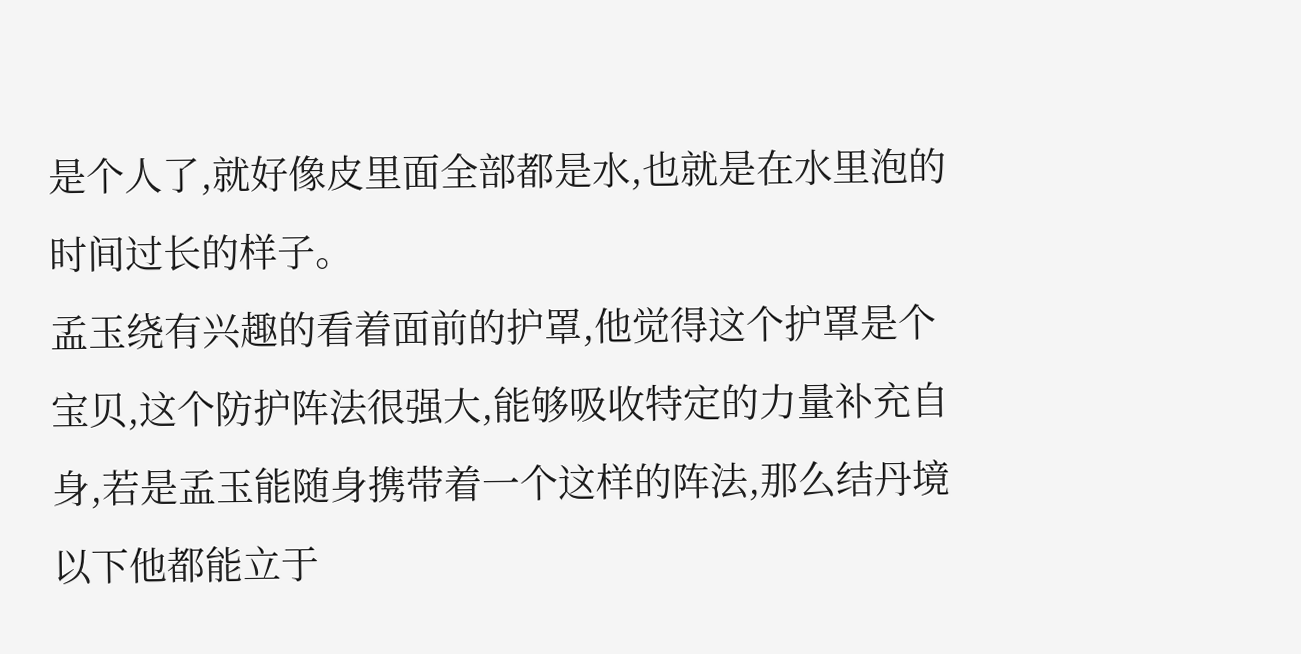是个人了,就好像皮里面全部都是水,也就是在水里泡的时间过长的样子。
孟玉绕有兴趣的看着面前的护罩,他觉得这个护罩是个宝贝,这个防护阵法很强大,能够吸收特定的力量补充自身,若是孟玉能随身携带着一个这样的阵法,那么结丹境以下他都能立于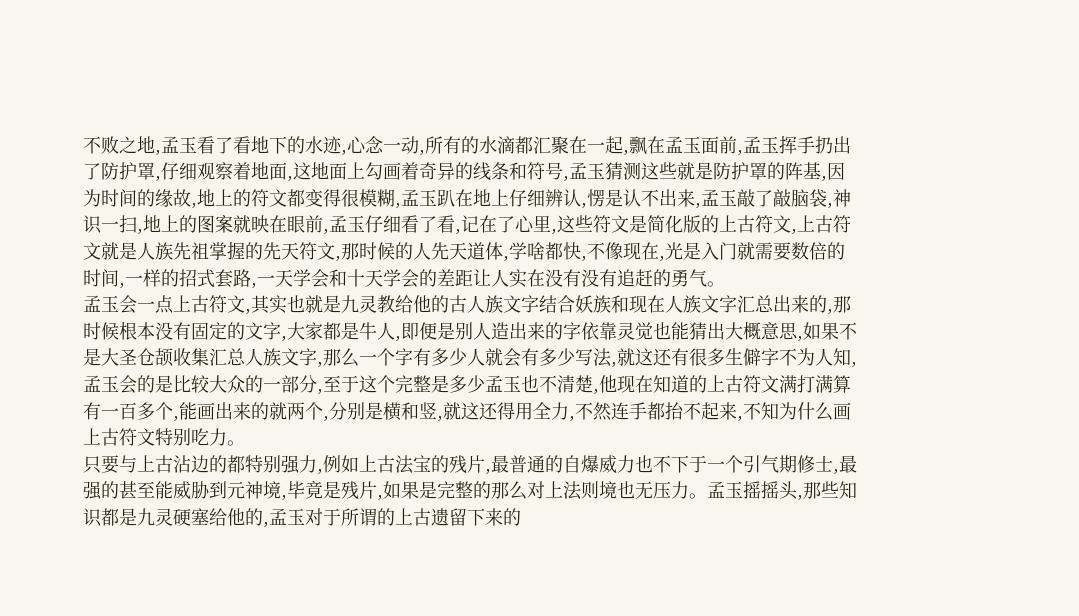不败之地,孟玉看了看地下的水迹,心念一动,所有的水滴都汇聚在一起,飘在孟玉面前,孟玉挥手扔出了防护罩,仔细观察着地面,这地面上勾画着奇异的线条和符号,孟玉猜测这些就是防护罩的阵基,因为时间的缘故,地上的符文都变得很模糊,孟玉趴在地上仔细辨认,愣是认不出来,孟玉敲了敲脑袋,神识一扫,地上的图案就映在眼前,孟玉仔细看了看,记在了心里,这些符文是简化版的上古符文,上古符文就是人族先祖掌握的先天符文,那时候的人先天道体,学啥都快,不像现在,光是入门就需要数倍的时间,一样的招式套路,一天学会和十天学会的差距让人实在没有没有追赶的勇气。
孟玉会一点上古符文,其实也就是九灵教给他的古人族文字结合妖族和现在人族文字汇总出来的,那时候根本没有固定的文字,大家都是牛人,即便是别人造出来的字依靠灵觉也能猜出大概意思,如果不是大圣仓颉收集汇总人族文字,那么一个字有多少人就会有多少写法,就这还有很多生僻字不为人知,孟玉会的是比较大众的一部分,至于这个完整是多少孟玉也不清楚,他现在知道的上古符文满打满算有一百多个,能画出来的就两个,分别是横和竖,就这还得用全力,不然连手都抬不起来,不知为什么画上古符文特别吃力。
只要与上古沾边的都特别强力,例如上古法宝的残片,最普通的自爆威力也不下于一个引气期修士,最强的甚至能威胁到元神境,毕竟是残片,如果是完整的那么对上法则境也无压力。孟玉摇摇头,那些知识都是九灵硬塞给他的,孟玉对于所谓的上古遗留下来的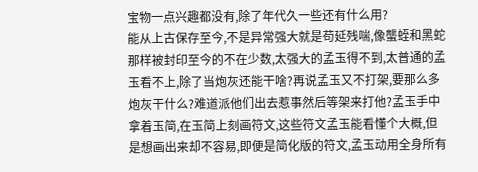宝物一点兴趣都没有,除了年代久一些还有什么用?
能从上古保存至今,不是异常强大就是苟延残喘,像蠪蛭和黑蛇那样被封印至今的不在少数,太强大的孟玉得不到,太普通的孟玉看不上,除了当炮灰还能干啥?再说孟玉又不打架,要那么多炮灰干什么?难道派他们出去惹事然后等架来打他?孟玉手中拿着玉简,在玉简上刻画符文,这些符文孟玉能看懂个大概,但是想画出来却不容易,即便是简化版的符文,孟玉动用全身所有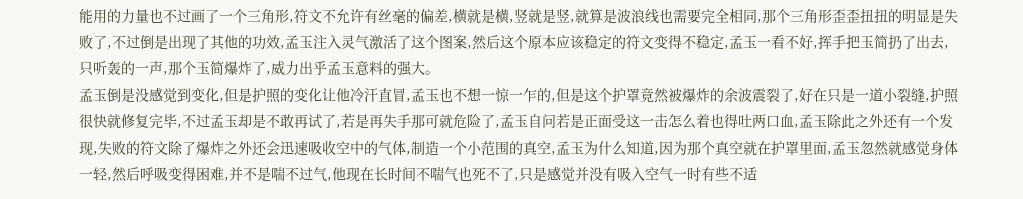能用的力量也不过画了一个三角形,符文不允许有丝毫的偏差,横就是横,竖就是竖,就算是波浪线也需要完全相同,那个三角形歪歪扭扭的明显是失败了,不过倒是出现了其他的功效,孟玉注入灵气激活了这个图案,然后这个原本应该稳定的符文变得不稳定,孟玉一看不好,挥手把玉简扔了出去,只听轰的一声,那个玉简爆炸了,威力出乎孟玉意料的强大。
孟玉倒是没感觉到变化,但是护照的变化让他冷汗直冒,孟玉也不想一惊一乍的,但是这个护罩竟然被爆炸的余波震裂了,好在只是一道小裂缝,护照很快就修复完毕,不过孟玉却是不敢再试了,若是再失手那可就危险了,孟玉自问若是正面受这一击怎么着也得吐两口血,孟玉除此之外还有一个发现,失败的符文除了爆炸之外还会迅速吸收空中的气体,制造一个小范围的真空,孟玉为什么知道,因为那个真空就在护罩里面,孟玉忽然就感觉身体一轻,然后呼吸变得困难,并不是喘不过气,他现在长时间不喘气也死不了,只是感觉并没有吸入空气一时有些不适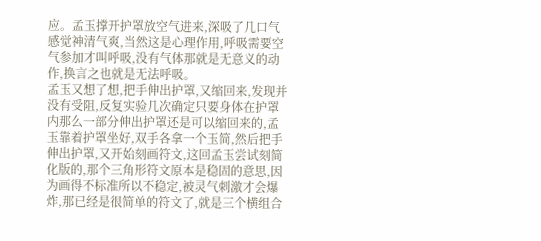应。孟玉撑开护罩放空气进来,深吸了几口气感觉神清气爽,当然这是心理作用,呼吸需要空气参加才叫呼吸,没有气体那就是无意义的动作,换言之也就是无法呼吸。
孟玉又想了想,把手伸出护罩,又缩回来,发现并没有受阻,反复实验几次确定只要身体在护罩内那么一部分伸出护罩还是可以缩回来的,孟玉靠着护罩坐好,双手各拿一个玉简,然后把手伸出护罩,又开始刻画符文,这回孟玉尝试刻简化版的,那个三角形符文原本是稳固的意思,因为画得不标准所以不稳定,被灵气刺激才会爆炸,那已经是很简单的符文了,就是三个横组合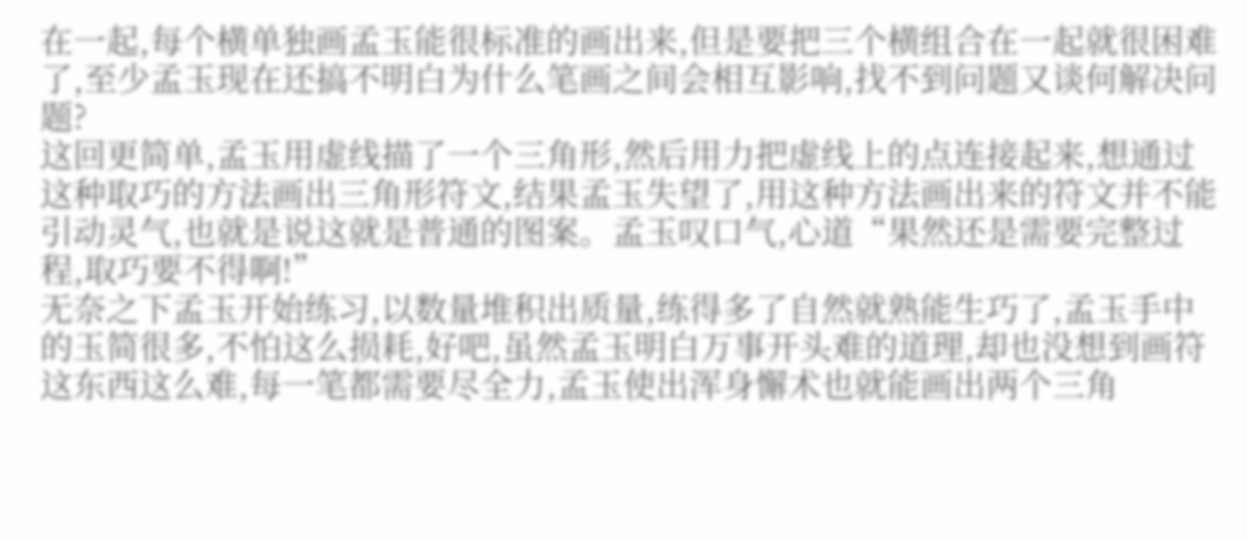在一起,每个横单独画孟玉能很标准的画出来,但是要把三个横组合在一起就很困难了,至少孟玉现在还搞不明白为什么笔画之间会相互影响,找不到问题又谈何解决问题?
这回更简单,孟玉用虚线描了一个三角形,然后用力把虚线上的点连接起来,想通过这种取巧的方法画出三角形符文,结果孟玉失望了,用这种方法画出来的符文并不能引动灵气,也就是说这就是普通的图案。孟玉叹口气,心道“果然还是需要完整过程,取巧要不得啊!”
无奈之下孟玉开始练习,以数量堆积出质量,练得多了自然就熟能生巧了,孟玉手中的玉简很多,不怕这么损耗,好吧,虽然孟玉明白万事开头难的道理,却也没想到画符这东西这么难,每一笔都需要尽全力,孟玉使出浑身懈术也就能画出两个三角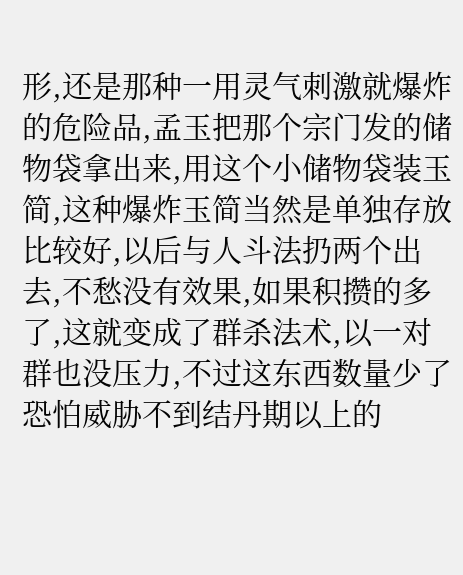形,还是那种一用灵气刺激就爆炸的危险品,孟玉把那个宗门发的储物袋拿出来,用这个小储物袋装玉简,这种爆炸玉简当然是单独存放比较好,以后与人斗法扔两个出去,不愁没有效果,如果积攒的多了,这就变成了群杀法术,以一对群也没压力,不过这东西数量少了恐怕威胁不到结丹期以上的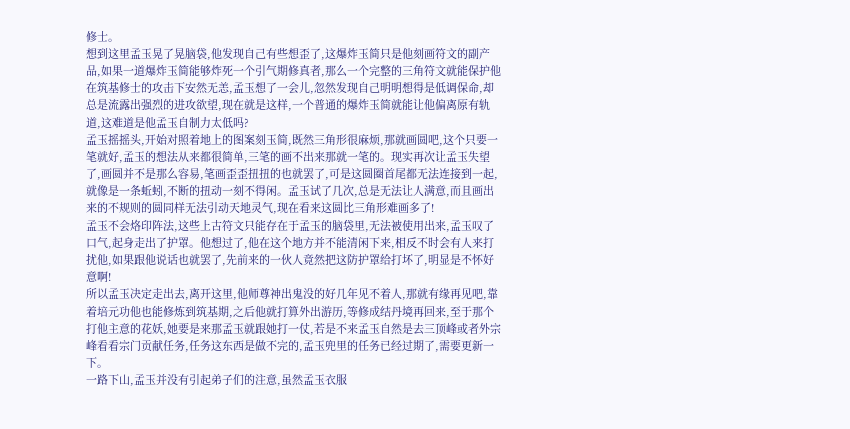修士。
想到这里孟玉晃了晃脑袋,他发现自己有些想歪了,这爆炸玉简只是他刻画符文的副产品,如果一道爆炸玉简能够炸死一个引气期修真者,那么一个完整的三角符文就能保护他在筑基修士的攻击下安然无恙,孟玉想了一会儿,忽然发现自己明明想得是低调保命,却总是流露出强烈的进攻欲望,现在就是这样,一个普通的爆炸玉简就能让他偏离原有轨道,这难道是他孟玉自制力太低吗?
孟玉摇摇头,开始对照着地上的图案刻玉简,既然三角形很麻烦,那就画圆吧,这个只要一笔就好,孟玉的想法从来都很简单,三笔的画不出来那就一笔的。现实再次让孟玉失望了,画圆并不是那么容易,笔画歪歪扭扭的也就罢了,可是这圆圈首尾都无法连接到一起,就像是一条蚯蚓,不断的扭动一刻不得闲。孟玉试了几次,总是无法让人满意,而且画出来的不规则的圆同样无法引动天地灵气,现在看来这圆比三角形难画多了!
孟玉不会烙印阵法,这些上古符文只能存在于孟玉的脑袋里,无法被使用出来,孟玉叹了口气,起身走出了护罩。他想过了,他在这个地方并不能清闲下来,相反不时会有人来打扰他,如果跟他说话也就罢了,先前来的一伙人竟然把这防护罩给打坏了,明显是不怀好意啊!
所以孟玉决定走出去,离开这里,他师尊神出鬼没的好几年见不着人,那就有缘再见吧,靠着培元功他也能修炼到筑基期,之后他就打算外出游历,等修成结丹境再回来,至于那个打他主意的花妖,她要是来那孟玉就跟她打一仗,若是不来孟玉自然是去三顶峰或者外宗峰看看宗门贡献任务,任务这东西是做不完的,孟玉兜里的任务已经过期了,需要更新一下。
一路下山,孟玉并没有引起弟子们的注意,虽然孟玉衣服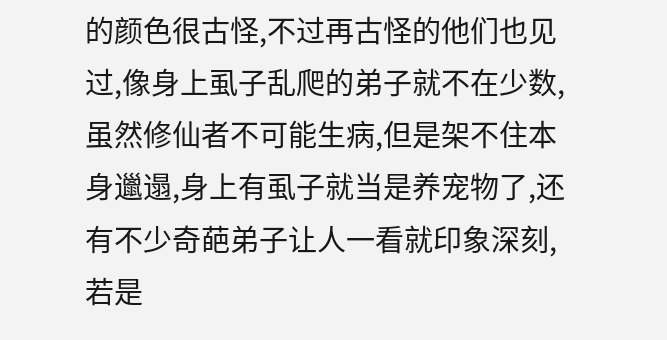的颜色很古怪,不过再古怪的他们也见过,像身上虱子乱爬的弟子就不在少数,虽然修仙者不可能生病,但是架不住本身邋遢,身上有虱子就当是养宠物了,还有不少奇葩弟子让人一看就印象深刻,若是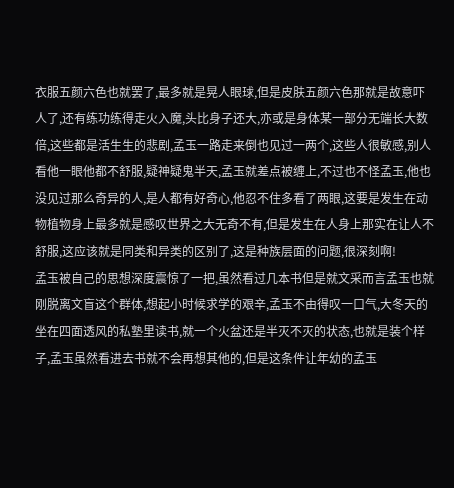衣服五颜六色也就罢了,最多就是晃人眼球,但是皮肤五颜六色那就是故意吓人了,还有练功练得走火入魔,头比身子还大,亦或是身体某一部分无端长大数倍,这些都是活生生的悲剧,孟玉一路走来倒也见过一两个,这些人很敏感,别人看他一眼他都不舒服,疑神疑鬼半天,孟玉就差点被缠上,不过也不怪孟玉,他也没见过那么奇异的人,是人都有好奇心,他忍不住多看了两眼,这要是发生在动物植物身上最多就是感叹世界之大无奇不有,但是发生在人身上那实在让人不舒服,这应该就是同类和异类的区别了,这是种族层面的问题,很深刻啊!
孟玉被自己的思想深度震惊了一把,虽然看过几本书但是就文采而言孟玉也就刚脱离文盲这个群体,想起小时候求学的艰辛,孟玉不由得叹一口气,大冬天的坐在四面透风的私塾里读书,就一个火盆还是半灭不灭的状态,也就是装个样子,孟玉虽然看进去书就不会再想其他的,但是这条件让年幼的孟玉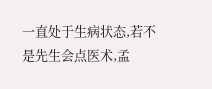一直处于生病状态,若不是先生会点医术,孟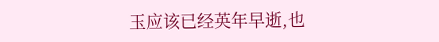玉应该已经英年早逝,也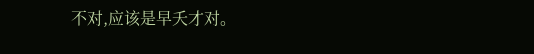不对,应该是早夭才对。